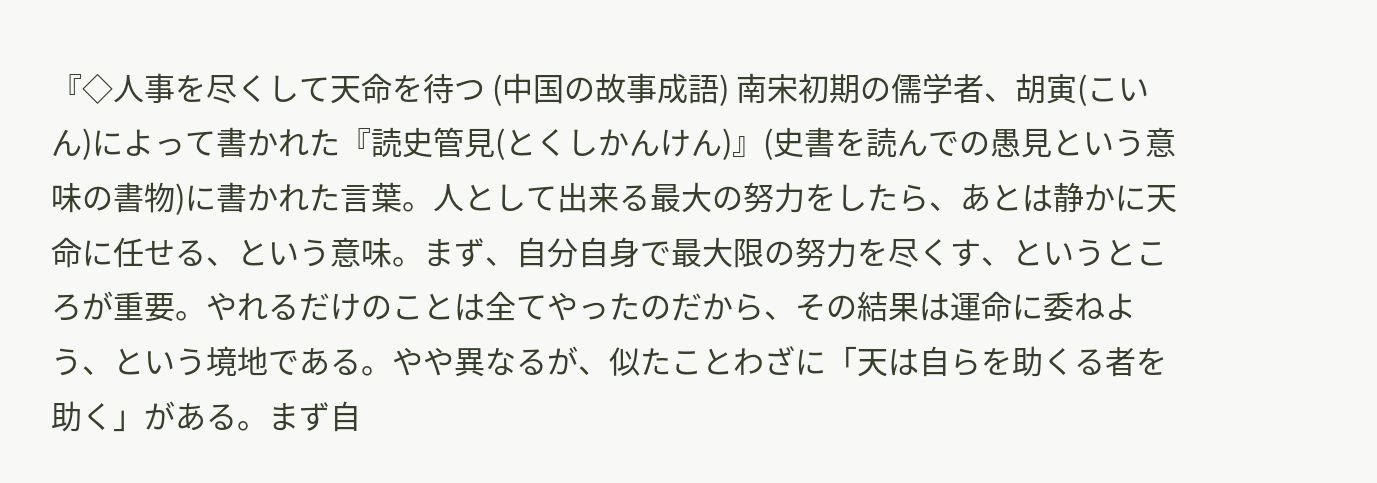『◇人事を尽くして天命を待つ (中国の故事成語) 南宋初期の儒学者、胡寅(こいん)によって書かれた『読史管見(とくしかんけん)』(史書を読んでの愚見という意味の書物)に書かれた言葉。人として出来る最大の努力をしたら、あとは静かに天命に任せる、という意味。まず、自分自身で最大限の努力を尽くす、というところが重要。やれるだけのことは全てやったのだから、その結果は運命に委ねよう、という境地である。やや異なるが、似たことわざに「天は自らを助くる者を助く」がある。まず自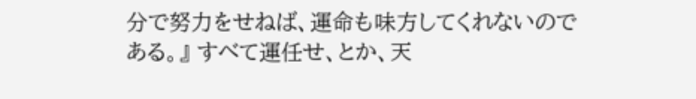分で努力をせねば、運命も味方してくれないのである。』 すべて運任せ、とか、天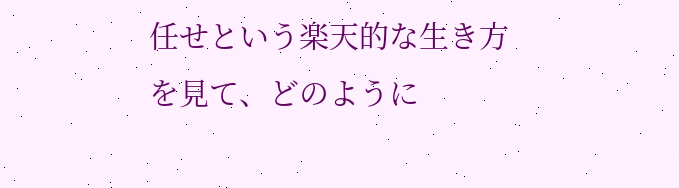任せという楽天的な生き方を見て、どのように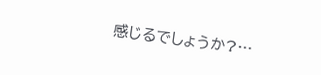感じるでしょうか?…